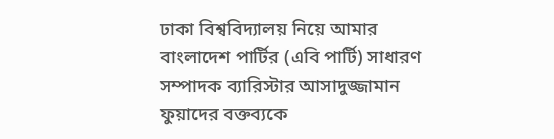ঢাকা বিশ্ববিদ্যালয় নিয়ে আমার বাংলাদেশ পার্টির (এবি পার্টি) সাধারণ সম্পাদক ব্যারিস্টার আসাদুজ্জামান ফুয়াদের বক্তব্যকে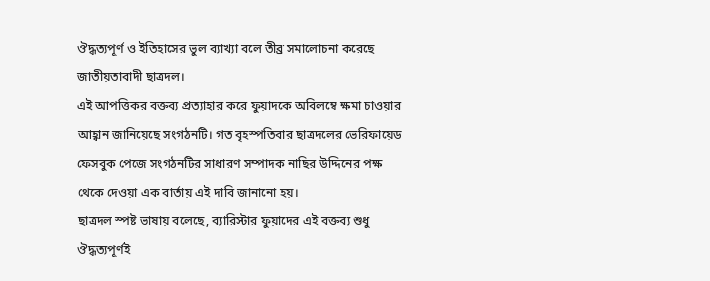ঔদ্ধত্যপূর্ণ ও ইতিহাসের ভুল ব্যাখ্যা বলে তীব্র সমালোচনা করেছে জাতীয়তাবাদী ছাত্রদল।
এই আপত্তিকর বক্তব্য প্রত্যাহার করে ফুয়াদকে অবিলম্বে ক্ষমা চাওয়ার আহ্বান জানিয়েছে সংগঠনটি। গত বৃহস্পতিবার ছাত্রদলের ভেরিফায়েড ফেসবুক পেজে সংগঠনটির সাধারণ সম্পাদক নাছির উদ্দিনের পক্ষ থেকে দেওয়া এক বার্তায় এই দাবি জানানো হয়।
ছাত্রদল স্পষ্ট ভাষায় বলেছে, ব্যারিস্টার ফুয়াদের এই বক্তব্য শুধু ঔদ্ধত্যপূর্ণই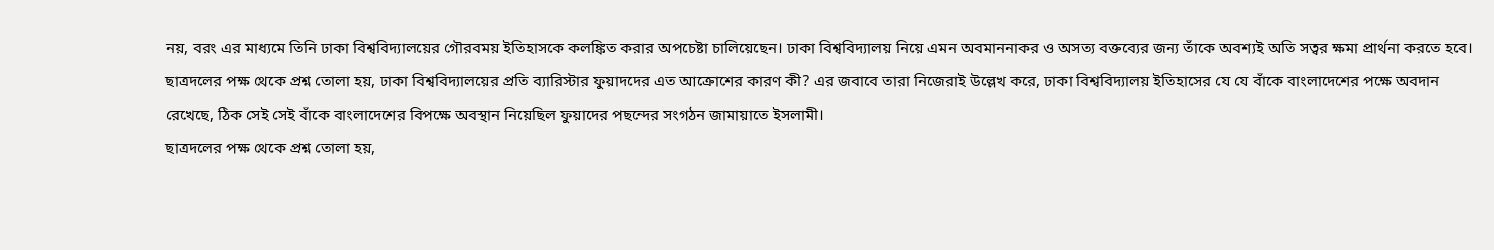নয়, বরং এর মাধ্যমে তিনি ঢাকা বিশ্ববিদ্যালয়ের গৌরবময় ইতিহাসকে কলঙ্কিত করার অপচেষ্টা চালিয়েছেন। ঢাকা বিশ্ববিদ্যালয় নিয়ে এমন অবমাননাকর ও অসত্য বক্তব্যের জন্য তাঁকে অবশ্যই অতি সত্বর ক্ষমা প্রার্থনা করতে হবে।
ছাত্রদলের পক্ষ থেকে প্রশ্ন তোলা হয়, ঢাকা বিশ্ববিদ্যালয়ের প্রতি ব্যারিস্টার ফুয়াদদের এত আক্রোশের কারণ কী? এর জবাবে তারা নিজেরাই উল্লেখ করে, ঢাকা বিশ্ববিদ্যালয় ইতিহাসের যে যে বাঁকে বাংলাদেশের পক্ষে অবদান রেখেছে, ঠিক সেই সেই বাঁকে বাংলাদেশের বিপক্ষে অবস্থান নিয়েছিল ফুয়াদের পছন্দের সংগঠন জামায়াতে ইসলামী।
ছাত্রদলের পক্ষ থেকে প্রশ্ন তোলা হয়,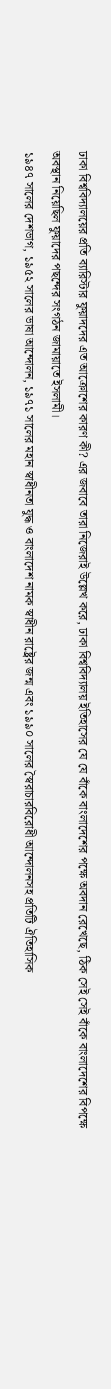ঢাকা বিশ্ববিদ্যালয়ের প্রতি ব্যারিস্টার ফুয়াদদের এত আক্রোশের কারণ কী? এর জবাবে তারা নিজেরাই উল্লেখ করে, ঢাকা বিশ্ববিদ্যালয় ইতিহাসের যে যে বাঁকে বাংলাদেশের পক্ষে অবদান রেখেছে, ঠিক সেই সেই বাঁকে বাংলাদেশের বিপক্ষে অবস্থান নিয়েছিল ফুয়াদের পছন্দের সংগঠন জামায়াতে ইসলামী।
১৯৪৭ সালের দেশভাগ, ১৯৫২ সালের ভাষা আন্দোলন, ১৯৭১ সালের মহান স্বাধীনতা যুদ্ধ ও বাংলাদেশ নামক স্বাধীন রাষ্ট্রের জন্ম এবং ১৯৯০ সালের স্বৈরাচারবিরোধী আন্দোলনসহ প্রতিটি ঐতিহাসিক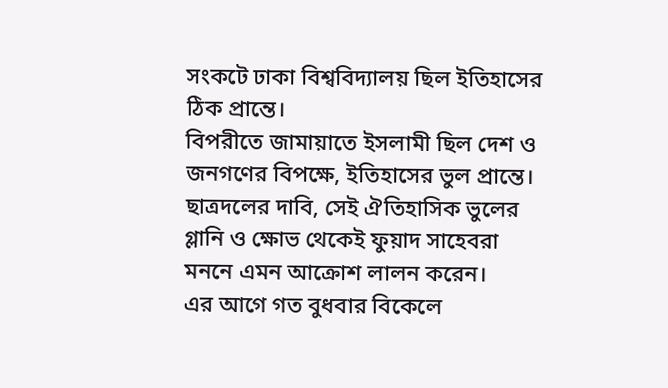সংকটে ঢাকা বিশ্ববিদ্যালয় ছিল ইতিহাসের ঠিক প্রান্তে।
বিপরীতে জামায়াতে ইসলামী ছিল দেশ ও জনগণের বিপক্ষে, ইতিহাসের ভুল প্রান্তে। ছাত্রদলের দাবি, সেই ঐতিহাসিক ভুলের গ্লানি ও ক্ষোভ থেকেই ফুয়াদ সাহেবরা মননে এমন আক্রোশ লালন করেন।
এর আগে গত বুধবার বিকেলে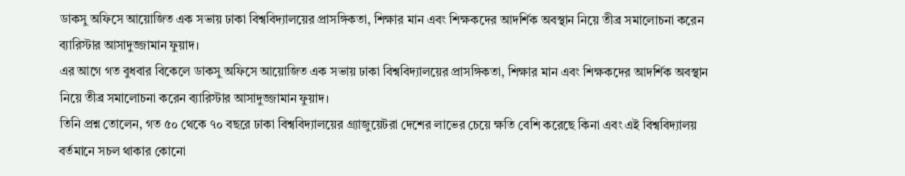ডাকসু অফিসে আয়োজিত এক সভায় ঢাকা বিশ্ববিদ্যালয়ের প্রাসঙ্গিকতা, শিক্ষার মান এবং শিক্ষকদের আদর্শিক অবস্থান নিয়ে তীব্র সমালোচনা করেন ব্যারিস্টার আসাদুজ্জামান ফুয়াদ।
এর আগে গত বুধবার বিকেলে ডাকসু অফিসে আয়োজিত এক সভায় ঢাকা বিশ্ববিদ্যালয়ের প্রাসঙ্গিকতা, শিক্ষার মান এবং শিক্ষকদের আদর্শিক অবস্থান নিয়ে তীব্র সমালোচনা করেন ব্যারিস্টার আসাদুজ্জামান ফুয়াদ।
তিনি প্রশ্ন তোলেন, গত ৫০ থেকে ৭০ বছরে ঢাকা বিশ্ববিদ্যালয়ের গ্র্যাজুয়েটরা দেশের লাভের চেয়ে ক্ষতি বেশি করেছে কিনা এবং এই বিশ্ববিদ্যালয় বর্তমানে সচল থাকার কোনো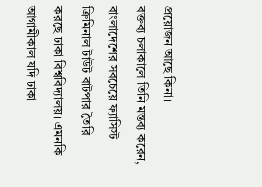প্রয়োজন আছে কিনা।
বক্তব্য চলাকালে তিনি মন্তব্য করেন, বাংলাদেশের সবচেয়ে ফ্যাসিস্ট ক্রিমিনাল টাউট বাটপার তৈরি করছে ঢাকা বিশ্ববিদ্যালয়। এমনকি আগামীকাল যদি ঢাকা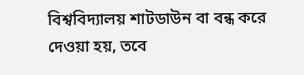বিশ্ববিদ্যালয় শাটডাউন বা বন্ধ করে দেওয়া হয়, তবে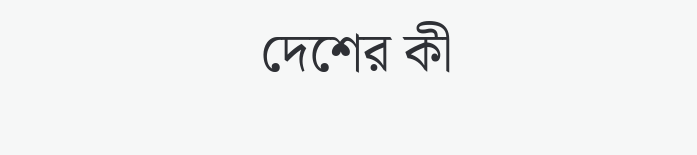দেশের কী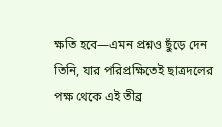ক্ষতি হবে—এমন প্রশ্নও ছুঁড়ে দেন তিনি, যার পরিপ্রক্ষিতেই ছাত্রদলের পক্ষ থেকে এই তীব্র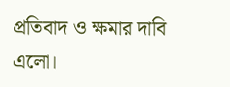প্রতিবাদ ও ক্ষমার দাবি এলো।